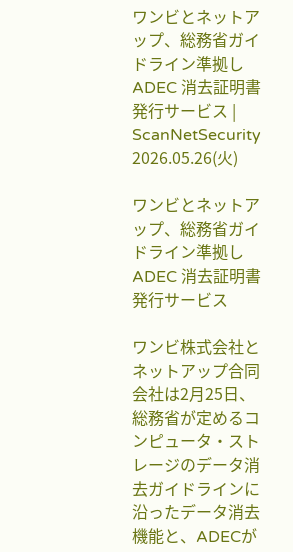ワンビとネットアップ、総務省ガイドライン準拠し ADEC 消去証明書発行サービス | ScanNetSecurity
2026.05.26(火)

ワンビとネットアップ、総務省ガイドライン準拠し ADEC 消去証明書発行サービス

ワンビ株式会社とネットアップ合同会社は2月25日、総務省が定めるコンピュータ・ストレージのデータ消去ガイドラインに沿ったデータ消去機能と、ADECが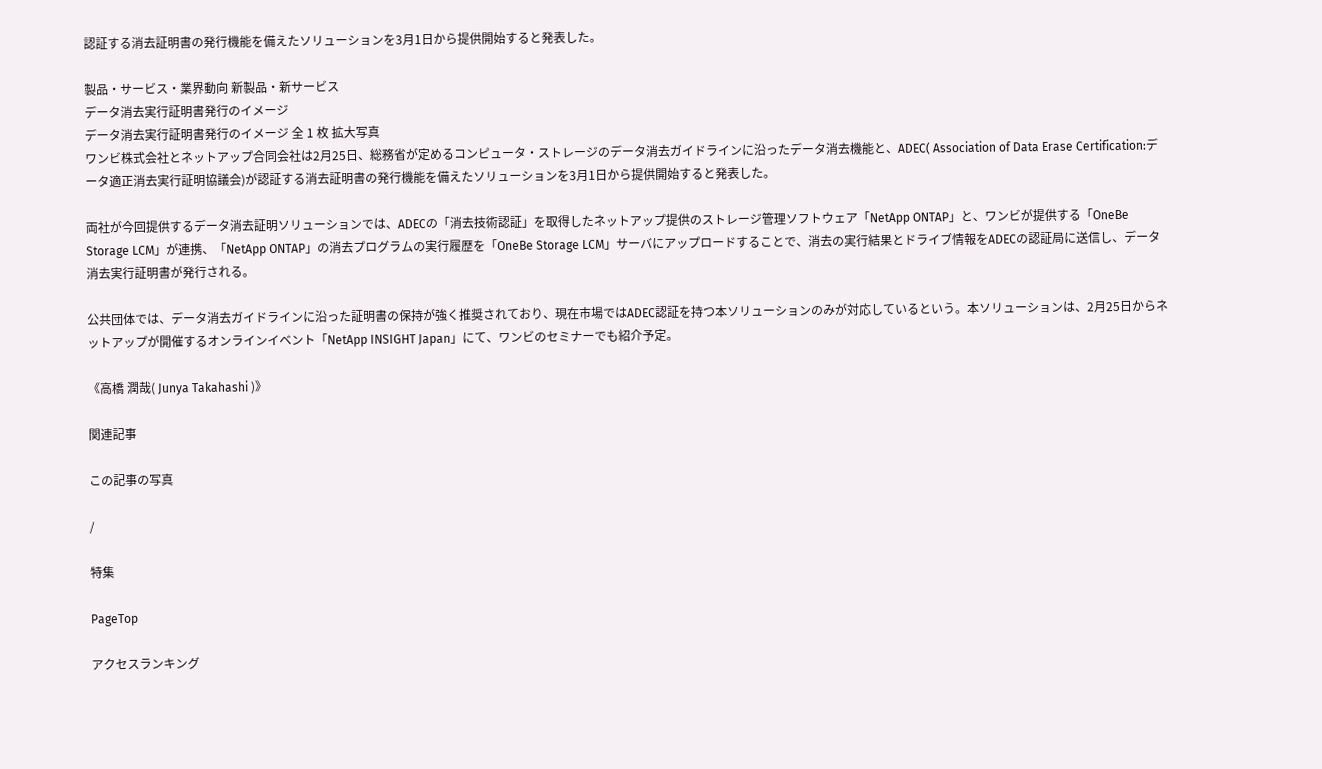認証する消去証明書の発行機能を備えたソリューションを3月1日から提供開始すると発表した。

製品・サービス・業界動向 新製品・新サービス
データ消去実行証明書発行のイメージ
データ消去実行証明書発行のイメージ 全 1 枚 拡大写真
ワンビ株式会社とネットアップ合同会社は2月25日、総務省が定めるコンピュータ・ストレージのデータ消去ガイドラインに沿ったデータ消去機能と、ADEC( Association of Data Erase Certification:データ適正消去実行証明協議会)が認証する消去証明書の発行機能を備えたソリューションを3月1日から提供開始すると発表した。

両社が今回提供するデータ消去証明ソリューションでは、ADECの「消去技術認証」を取得したネットアップ提供のストレージ管理ソフトウェア「NetApp ONTAP」と、ワンビが提供する「OneBe Storage LCM」が連携、「NetApp ONTAP」の消去プログラムの実行履歴を「OneBe Storage LCM」サーバにアップロードすることで、消去の実行結果とドライブ情報をADECの認証局に送信し、データ消去実行証明書が発行される。

公共団体では、データ消去ガイドラインに沿った証明書の保持が強く推奨されており、現在市場ではADEC認証を持つ本ソリューションのみが対応しているという。本ソリューションは、2月25日からネットアップが開催するオンラインイベント「NetApp INSIGHT Japan」にて、ワンビのセミナーでも紹介予定。

《高橋 潤哉( Junya Takahashi )》

関連記事

この記事の写真

/

特集

PageTop

アクセスランキング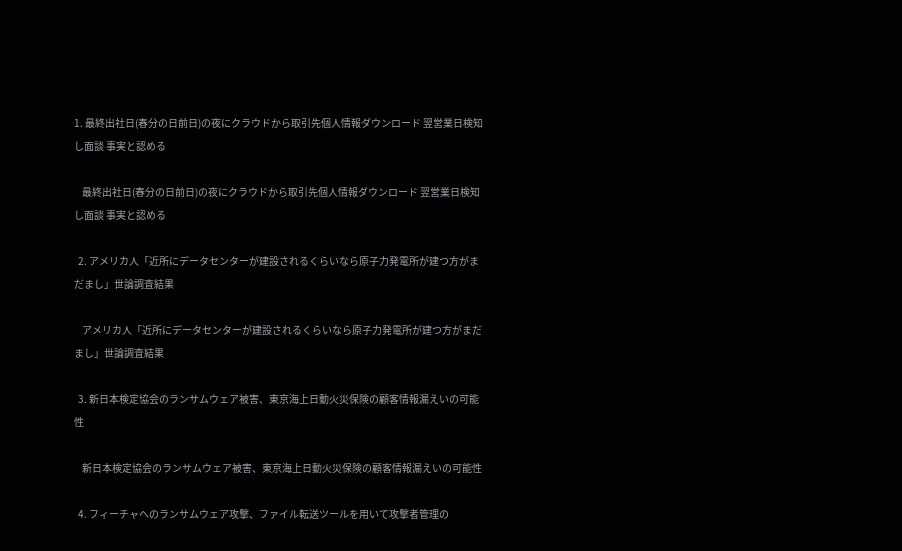1. 最終出社日(春分の日前日)の夜にクラウドから取引先個人情報ダウンロード 翌営業日検知し面談 事実と認める

    最終出社日(春分の日前日)の夜にクラウドから取引先個人情報ダウンロード 翌営業日検知し面談 事実と認める

  2. アメリカ人「近所にデータセンターが建設されるくらいなら原子力発電所が建つ方がまだまし」世論調査結果

    アメリカ人「近所にデータセンターが建設されるくらいなら原子力発電所が建つ方がまだまし」世論調査結果

  3. 新日本検定協会のランサムウェア被害、東京海上日動火災保険の顧客情報漏えいの可能性

    新日本検定協会のランサムウェア被害、東京海上日動火災保険の顧客情報漏えいの可能性

  4. フィーチャへのランサムウェア攻撃、ファイル転送ツールを用いて攻撃者管理の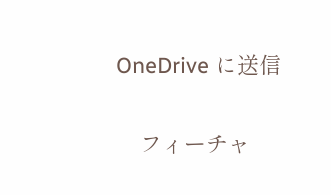OneDrive に送信

    フィーチャ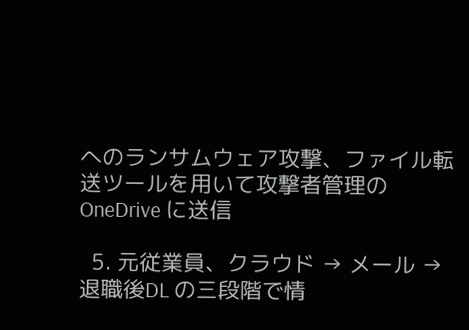へのランサムウェア攻撃、ファイル転送ツールを用いて攻撃者管理の OneDrive に送信

  5. 元従業員、クラウド → メール → 退職後DL の三段階で情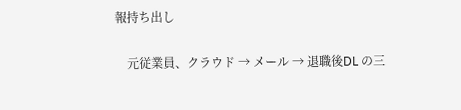報持ち出し

    元従業員、クラウド → メール → 退職後DL の三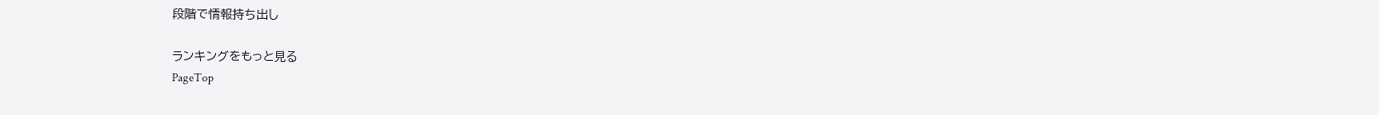段階で情報持ち出し

ランキングをもっと見る
PageTop